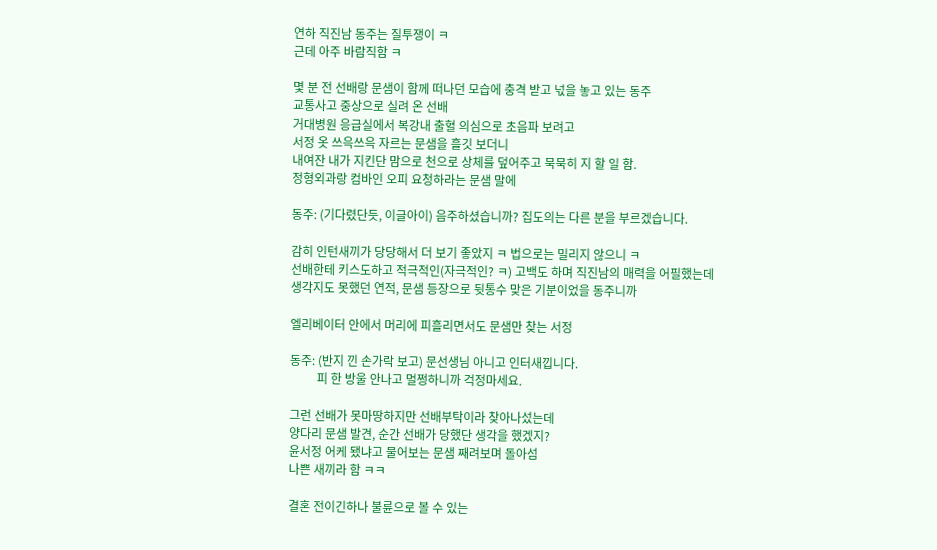연하 직진남 동주는 질투쟁이 ㅋ
근데 아주 바람직함 ㅋ

몇 분 전 선배랑 문샘이 함께 떠나던 모습에 충격 받고 넋을 놓고 있는 동주
교통사고 중상으로 실려 온 선배
거대병원 응급실에서 복강내 출혈 의심으로 초음파 보려고
서정 옷 쓰윽쓰윽 자르는 문샘을 흘깃 보더니
내여잔 내가 지킨단 맘으로 천으로 상체를 덮어주고 묵묵히 지 할 일 함.
정형외과랑 컴바인 오피 요청하라는 문샘 말에

동주: (기다렸단듯, 이글아이) 음주하셨습니까? 집도의는 다른 분을 부르겠습니다.

감히 인턴새끼가 당당해서 더 보기 좋았지 ㅋ 법으로는 밀리지 않으니 ㅋ
선배한테 키스도하고 적극적인(자극적인? ㅋ) 고백도 하며 직진남의 매력을 어필했는데
생각지도 못했던 연적, 문샘 등장으로 뒷통수 맞은 기분이었을 동주니까

엘리베이터 안에서 머리에 피흘리면서도 문샘만 찾는 서정

동주: (반지 낀 손가락 보고) 문선생님 아니고 인터새낍니다.
         피 한 방울 안나고 멀쩡하니까 걱정마세요.

그런 선배가 못마땅하지만 선배부탁이라 찾아나섰는데
양다리 문샘 발견, 순간 선배가 당했단 생각을 했겠지?
윤서정 어케 됐냐고 물어보는 문샘 째려보며 돌아섬
나쁜 새끼라 함 ㅋㅋ

결혼 전이긴하나 불륜으로 볼 수 있는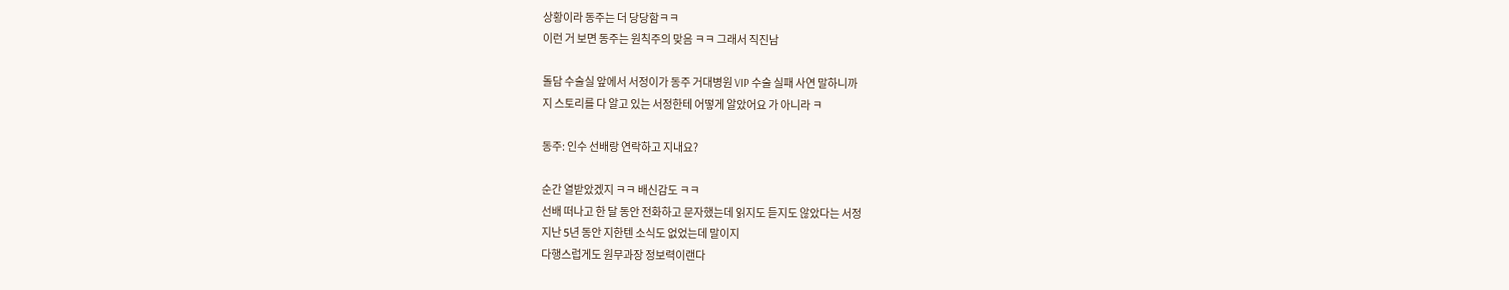상황이라 동주는 더 당당함ㅋㅋ
이런 거 보면 동주는 원칙주의 맞음 ㅋㅋ 그래서 직진남

돌담 수술실 앞에서 서정이가 동주 거대병원 VIP 수술 실패 사연 말하니까
지 스토리를 다 알고 있는 서정한테 어떻게 알았어요 가 아니라 ㅋ

동주: 인수 선배랑 연락하고 지내요?

순간 열받았겠지 ㅋㅋ 배신감도 ㅋㅋ
선배 떠나고 한 달 동안 전화하고 문자했는데 읽지도 듣지도 않았다는 서정
지난 5년 동안 지한텐 소식도 없었는데 말이지
다행스럽게도 원무과장 정보력이랜다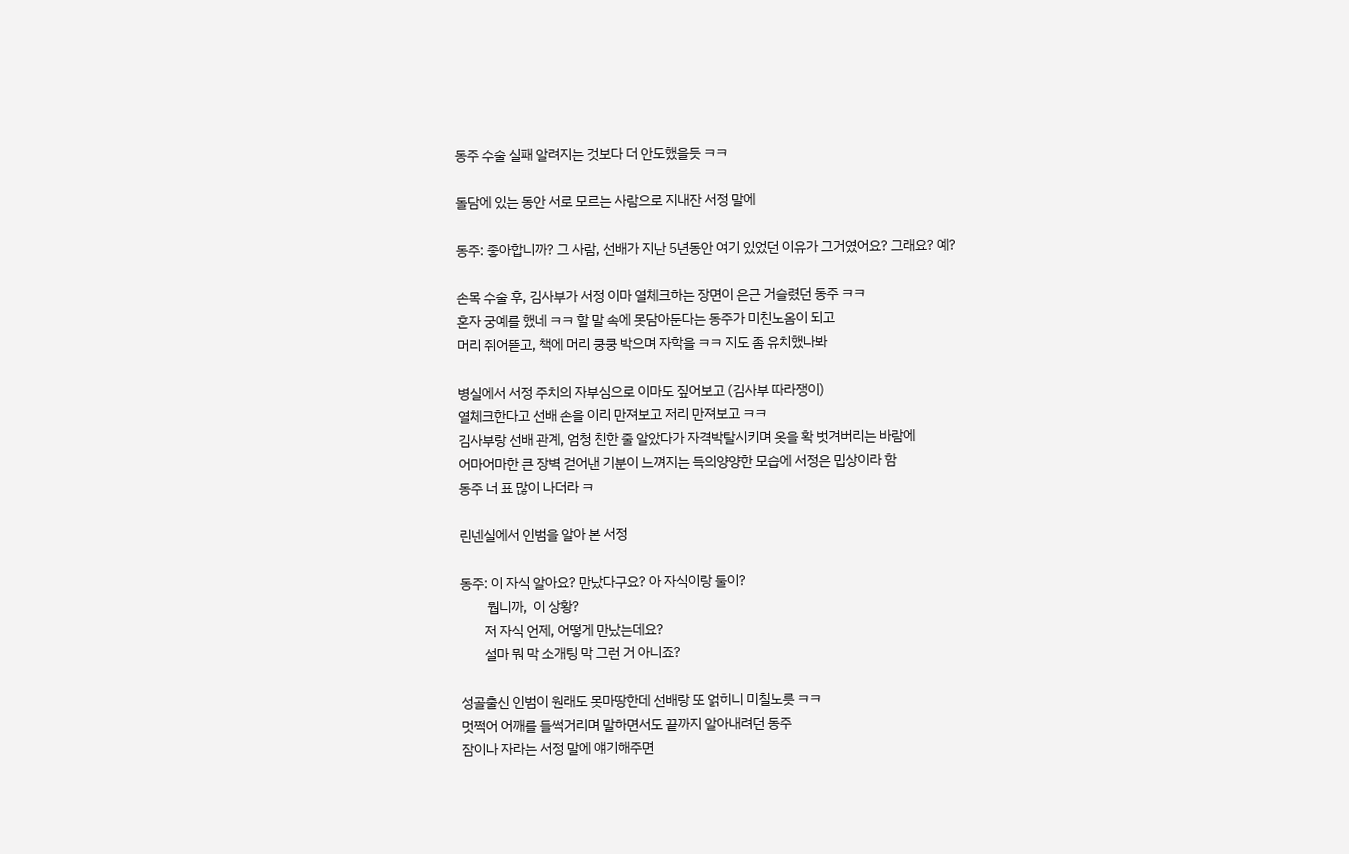동주 수술 실패 알려지는 것보다 더 안도했을듯 ㅋㅋ

돌담에 있는 동안 서로 모르는 사람으로 지내잔 서정 말에

동주: 좋아합니까? 그 사람, 선배가 지난 5년동안 여기 있었던 이유가 그거였어요? 그래요? 예?

손목 수술 후, 김사부가 서정 이마 열체크하는 장면이 은근 거슬렸던 동주 ㅋㅋ
혼자 궁예를 했네 ㅋㅋ 할 말 속에 못담아둔다는 동주가 미친노옴이 되고
머리 쥐어뜯고, 책에 머리 쿵쿵 박으며 자학을 ㅋㅋ 지도 좀 유치했나봐

병실에서 서정 주치의 자부심으로 이마도 짚어보고 (김사부 따라쟁이)
열체크한다고 선배 손을 이리 만져보고 저리 만져보고 ㅋㅋ
김사부랑 선배 관계, 엄청 친한 줄 알았다가 자격박탈시키며 옷을 확 벗겨버리는 바람에
어마어마한 큰 장벽 걷어낸 기분이 느껴지는 득의양양한 모습에 서정은 밉상이라 함
동주 너 표 많이 나더라 ㅋ

린넨실에서 인범을 알아 본 서정

동주: 이 자식 알아요? 만났다구요? 아 자식이랑 둘이?
         뭡니까,  이 상황?
        저 자식 언제, 어떻게 만났는데요?
        설마 뭐 막 소개팅 막 그런 거 아니죠?

성골출신 인범이 원래도 못마땅한데 선배랑 또 얽히니 미칠노릇 ㅋㅋ
멋쩍어 어깨를 들썩거리며 말하면서도 끝까지 알아내려던 동주
잠이나 자라는 서정 말에 얘기해주면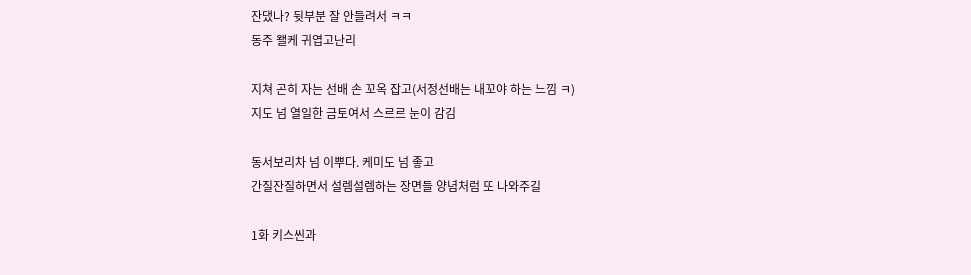잔댔나? 뒷부분 잘 안들려서 ㅋㅋ
동주 왤케 귀엽고난리

지쳐 곤히 자는 선배 손 꼬옥 잡고(서정선배는 내꼬야 하는 느낌 ㅋ)
지도 넘 열일한 금토여서 스르르 눈이 감김

동서보리차 넘 이뿌다. 케미도 넘 좋고
간질잔질하면서 설렘설렘하는 장면들 양념처럼 또 나와주길

1화 키스씬과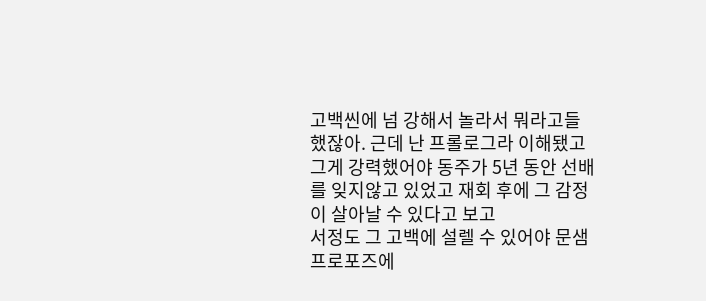고백씬에 넘 강해서 놀라서 뭐라고들 했잖아. 근데 난 프롤로그라 이해됐고
그게 강력했어야 동주가 5년 동안 선배를 잊지않고 있었고 재회 후에 그 감정이 살아날 수 있다고 보고
서정도 그 고백에 설렐 수 있어야 문샘 프로포즈에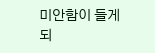미안함이 들게 되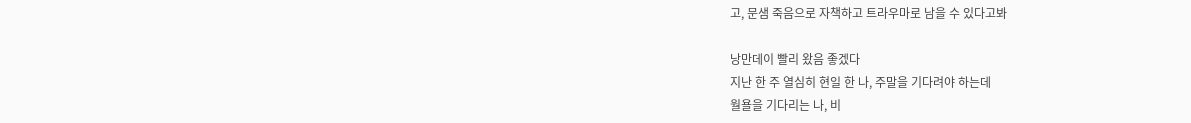고, 문샘 죽음으로 자책하고 트라우마로 남을 수 있다고봐

낭만데이 빨리 왔음 좋겠다
지난 한 주 열심히 현일 한 나, 주말을 기다려야 하는데
월욜을 기다리는 나, 비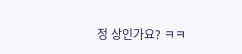정 상인가요? ㅋㅋ